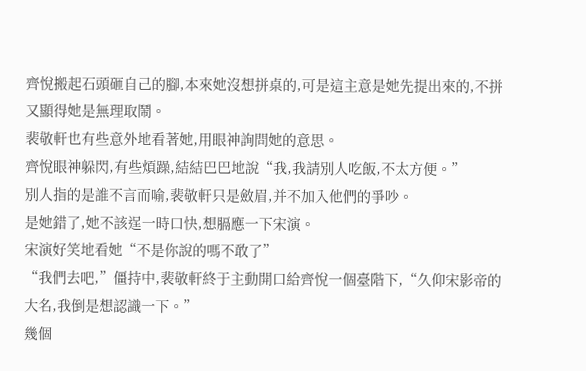齊悅搬起石頭砸自己的腳,本來她沒想拼桌的,可是這主意是她先提出來的,不拼又顯得她是無理取鬧。
裴敬軒也有些意外地看著她,用眼神詢問她的意思。
齊悅眼神躲閃,有些煩躁,結結巴巴地說“我,我請別人吃飯,不太方便。”
別人指的是誰不言而喻,裴敬軒只是斂眉,并不加入他們的爭吵。
是她錯了,她不該逞一時口快,想膈應一下宋演。
宋演好笑地看她“不是你說的嗎不敢了”
“我們去吧,”僵持中,裴敬軒終于主動開口給齊悅一個臺階下,“久仰宋影帝的大名,我倒是想認識一下。”
幾個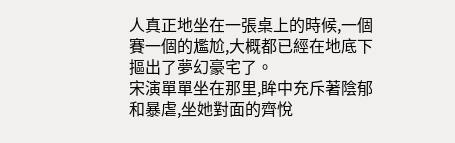人真正地坐在一張桌上的時候,一個賽一個的尷尬,大概都已經在地底下摳出了夢幻豪宅了。
宋演單單坐在那里,眸中充斥著陰郁和暴虐,坐她對面的齊悅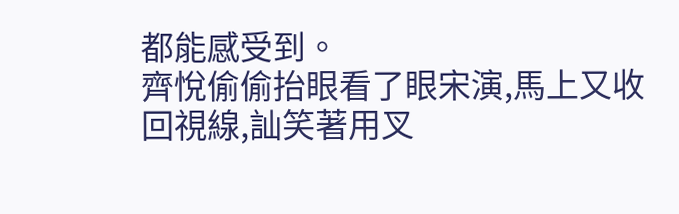都能感受到。
齊悅偷偷抬眼看了眼宋演,馬上又收回視線,訕笑著用叉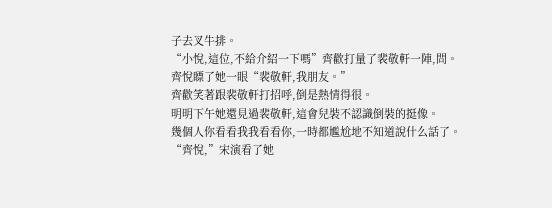子去叉牛排。
“小悅,這位,不給介紹一下嗎”齊歡打量了裴敬軒一陣,問。
齊悅瞟了她一眼“裴敬軒,我朋友。”
齊歡笑著跟裴敬軒打招呼,倒是熱情得很。
明明下午她還見過裴敬軒,這會兒裝不認識倒裝的挺像。
幾個人你看看我我看看你,一時都尷尬地不知道說什么話了。
“齊悅,”宋演看了她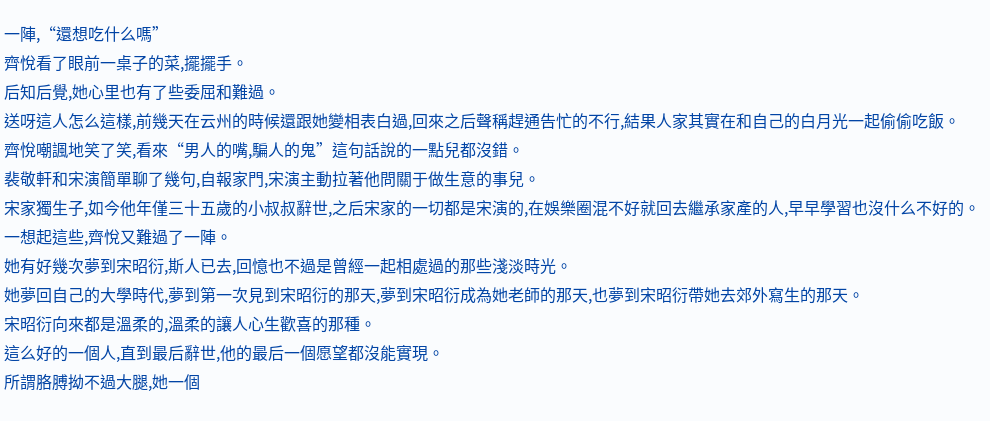一陣,“還想吃什么嗎”
齊悅看了眼前一桌子的菜,擺擺手。
后知后覺,她心里也有了些委屈和難過。
送呀這人怎么這樣,前幾天在云州的時候還跟她變相表白過,回來之后聲稱趕通告忙的不行,結果人家其實在和自己的白月光一起偷偷吃飯。
齊悅嘲諷地笑了笑,看來“男人的嘴,騙人的鬼”這句話說的一點兒都沒錯。
裴敬軒和宋演簡單聊了幾句,自報家門,宋演主動拉著他問關于做生意的事兒。
宋家獨生子,如今他年僅三十五歲的小叔叔辭世,之后宋家的一切都是宋演的,在娛樂圈混不好就回去繼承家產的人,早早學習也沒什么不好的。
一想起這些,齊悅又難過了一陣。
她有好幾次夢到宋昭衍,斯人已去,回憶也不過是曾經一起相處過的那些淺淡時光。
她夢回自己的大學時代,夢到第一次見到宋昭衍的那天,夢到宋昭衍成為她老師的那天,也夢到宋昭衍帶她去郊外寫生的那天。
宋昭衍向來都是溫柔的,溫柔的讓人心生歡喜的那種。
這么好的一個人,直到最后辭世,他的最后一個愿望都沒能實現。
所謂胳膊拗不過大腿,她一個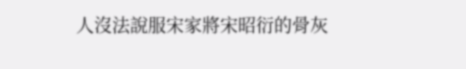人沒法說服宋家將宋昭衍的骨灰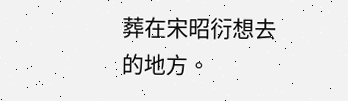葬在宋昭衍想去的地方。